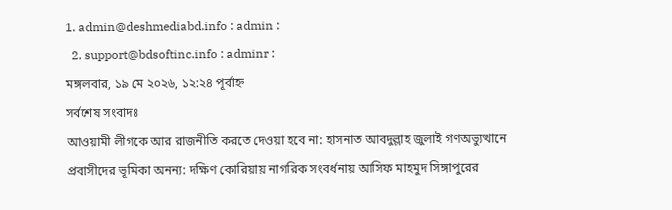1. admin@deshmediabd.info : admin :
  2. support@bdsoftinc.info : adminr :
মঙ্গলবার, ১৯ মে ২০২৬, ১২:২৪ পূর্বাহ্ন
সর্বশেষ সংবাদঃ
আওয়ামী লীগকে আর রাজনীতি করতে দেওয়া হবে না: হাসনাত আবদুল্লাহ জুলাই গণঅভ্যুত্থানে প্রবাসীদের ভূমিকা অনন্য: দক্ষিণ কোরিয়ায় নাগরিক সংবর্ধনায় আসিফ মাহমুদ সিঙ্গাপুরের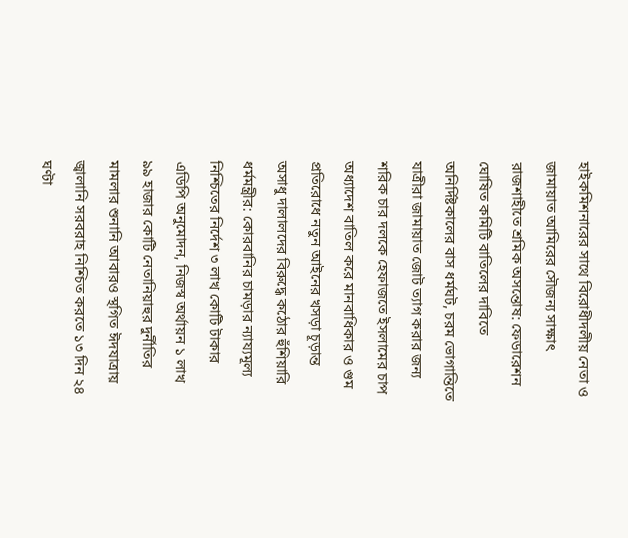হাইকমিশনারের সাথে বিরোধীদলীয় নেতা ও জামায়াত আমিরের সৌজন্য সাক্ষাৎ রাজশাহীতে শ্রমিক অসন্তোষ: ফেডারেশন ঘোষিত কমিটি বাতিলের দাবিতে অনির্দিষ্টকালের বাস ধর্মঘট, চরম ভোগান্তিতে যাত্রীরা জামায়াত জোট ত্যাগ করার জন্য শরিক চার দলকে হেফাজতে ইসলামের চাপ অধ্যাদেশ বাতিল করে মানবাধিকার ও গুম প্রতিরোধে নতুন আইনের খসড়া চূড়ান্ত অসাধু দালালদের বিরুদ্ধে কঠোর হুঁশিয়ারি ধর্মমন্ত্রীর: কোরবানির চামড়ার ন্যায্যমূল্য নিশ্চিতের নির্দেশ ৩ লাখ কোটি টাকার এডিপি অনুমোদন, নিজস্ব অর্থায়ন ১ লাখ ৯৯ হাজার কোটি নেতানিয়াহুর দুর্নীতির মামলার শুনানি আবারও স্থগিত ঈদযাত্রায় জ্বালানি সরবরাহ নিশ্চিত করতে ১৩ দিন ২৪ ঘণ্টা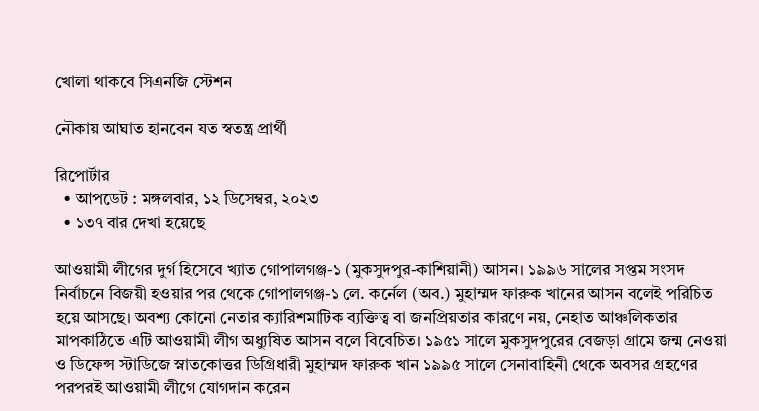খোলা থাকবে সিএনজি স্টেশন

নৌকায় আঘাত হানবেন যত স্বতন্ত্র প্রার্থী

রিপোর্টার
  • আপডেট : মঙ্গলবার, ১২ ডিসেম্বর, ২০২৩
  • ১৩৭ বার দেখা হয়েছে

আওয়ামী লীগের দুর্গ হিসেবে খ্যাত গোপালগঞ্জ-১ (মুকসুদপুর-কাশিয়ানী) আসন। ১৯৯৬ সালের সপ্তম সংসদ নির্বাচনে বিজয়ী হওয়ার পর থেকে গোপালগঞ্জ-১ লে. কর্নেল (অব.) মুহাম্মদ ফারুক খানের আসন বলেই পরিচিত হয়ে আসছে। অবশ্য কোনো নেতার ক্যারিশমাটিক ব্যক্তিত্ব বা জনপ্রিয়তার কারণে নয়, নেহাত আঞ্চলিকতার মাপকাঠিতে এটি আওয়ামী লীগ অধ্যুষিত আসন বলে বিবেচিত। ১৯৫১ সালে মুকসুদপুরের বেজড়া গ্রামে জন্ম নেওয়া ও ডিফেন্স স্টাডিজে স্নাতকোত্তর ডিগ্রিধারী মুহাম্মদ ফারুক খান ১৯৯৫ সালে সেনাবাহিনী থেকে অবসর গ্রহণের পরপরই আওয়ামী লীগে যোগদান করেন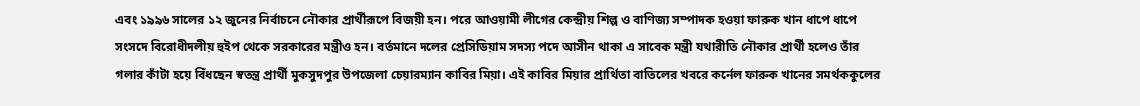এবং ১৯৯৬ সালের ১২ জুনের নির্বাচনে নৌকার প্রার্থীরূপে বিজয়ী হন। পরে আওয়ামী লীগের কেন্দ্রীয় শিল্প ও বাণিজ্য সম্পাদক হওয়া ফারুক খান ধাপে ধাপে সংসদে বিরোধীদলীয় হুইপ থেকে সরকারের মন্ত্রীও হন। বর্তমানে দলের প্রেসিডিয়াম সদস্য পদে আসীন থাকা এ সাবেক মন্ত্রী যথারীতি নৌকার প্রার্থী হলেও তাঁর গলার কাঁটা হয়ে বিঁধছেন স্বতন্ত্র প্রার্থী মুকসুদপুর উপজেলা চেয়ারম্যান কাবির মিয়া। এই কাবির মিয়ার প্রার্থিতা বাতিলের খবরে কর্নেল ফারুক খানের সমর্থককুলের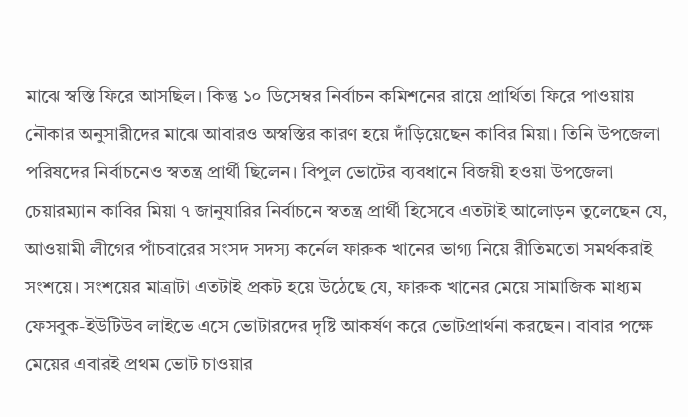মাঝে স্বস্তি ফিরে আসছিল। কিন্তু ১০ ডিসেম্বর নির্বাচন কমিশনের রায়ে প্রার্থিতা ফিরে পাওয়ায় নৌকার অনুসারীদের মাঝে আবারও অস্বস্তির কারণ হয়ে দাঁড়িয়েছেন কাবির মিয়া। তিনি উপজেলা পরিষদের নির্বাচনেও স্বতন্ত্র প্রার্থী ছিলেন। বিপুল ভোটের ব্যবধানে বিজয়ী হওয়া উপজেলা চেয়ারম্যান কাবির মিয়া ৭ জানুযারির নির্বাচনে স্বতন্ত্র প্রার্থী হিসেবে এতটাই আলোড়ন তুলেছেন যে, আওয়ামী লীগের পাঁচবারের সংসদ সদস্য কর্নেল ফারুক খানের ভাগ্য নিয়ে রীতিমতো সমর্থকরাই সংশয়ে। সংশয়ের মাত্রাটা এতটাই প্রকট হয়ে উঠেছে যে, ফারুক খানের মেয়ে সামাজিক মাধ্যম ফেসবুক-ইউটিউব লাইভে এসে ভোটারদের দৃষ্টি আকর্ষণ করে ভোটপ্রার্থনা করছেন। বাবার পক্ষে মেয়ের এবারই প্রথম ভোট চাওয়ার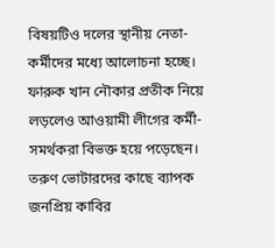বিষয়টিও দলের স্থানীয় নেতা-কর্মীদের মধ্যে আলোচনা হচ্ছে। ফারুক খান নৌকার প্রতীক নিয়ে লড়লেও আওয়ামী লীগের কর্মী-সমর্থকরা বিভক্ত হয়ে পড়েছেন। তরুণ ভোটারদের কাছে ব্যাপক জনপ্রিয় কাবির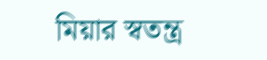মিয়ার স্বতন্ত্র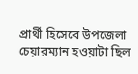প্রার্থী হিসেবে উপজেলা চেয়ারম্যান হওয়াটা ছিল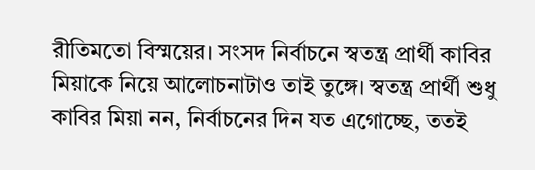রীতিমতো বিস্ময়ের। সংসদ নির্বাচনে স্বতন্ত্র প্রার্থী কাবির মিয়াকে নিয়ে আলোচনাটাও তাই তুঙ্গে। স্বতন্ত্র প্রার্থী শুধু কাবির মিয়া নন, নির্বাচনের দিন যত এগোচ্ছে, ততই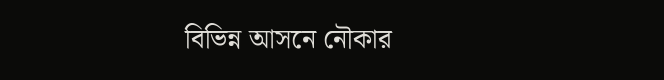বিভিন্ন আসনে নৌকার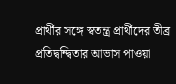প্রার্থীর সঙ্গে স্বতন্ত্র প্রার্থীদের তীব্র প্রতিদ্বন্দ্বিতার আভাস পাওয়া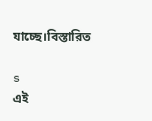যাচ্ছে।বিস্তারিত

s
এই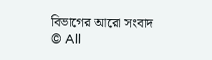বিভাগের আরো সংবাদ
© All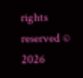rights reserved © 2026